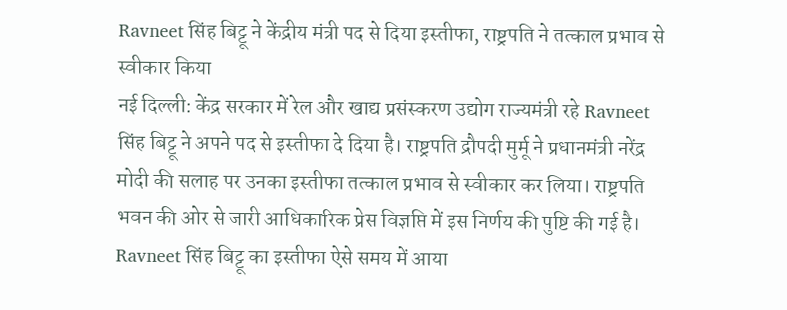Ravneet सिंह बिट्टू ने केंद्रीय मंत्री पद से दिया इस्तीफा, राष्ट्रपति ने तत्काल प्रभाव से स्वीकार किया
नई दिल्ली: केंद्र सरकार में रेल और खाद्य प्रसंस्करण उद्योग राज्यमंत्री रहे Ravneet सिंह बिट्टू ने अपने पद से इस्तीफा दे दिया है। राष्ट्रपति द्रौपदी मुर्मू ने प्रधानमंत्री नरेंद्र मोदी की सलाह पर उनका इस्तीफा तत्काल प्रभाव से स्वीकार कर लिया। राष्ट्रपति भवन की ओर से जारी आधिकारिक प्रेस विज्ञप्ति में इस निर्णय की पुष्टि की गई है।
Ravneet सिंह बिट्टू का इस्तीफा ऐसे समय में आया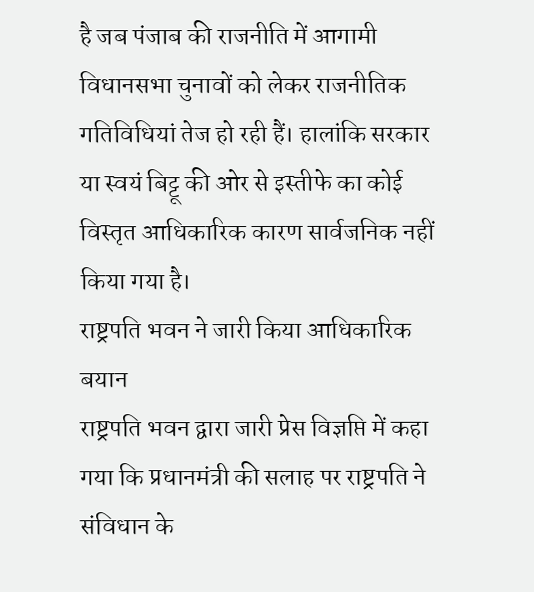है जब पंजाब की राजनीति में आगामी विधानसभा चुनावों को लेकर राजनीतिक गतिविधियां तेज हो रही हैं। हालांकि सरकार या स्वयं बिट्टू की ओर से इस्तीफे का कोई विस्तृत आधिकारिक कारण सार्वजनिक नहीं किया गया है।
राष्ट्रपति भवन ने जारी किया आधिकारिक बयान
राष्ट्रपति भवन द्वारा जारी प्रेस विज्ञप्ति में कहा गया कि प्रधानमंत्री की सलाह पर राष्ट्रपति ने संविधान के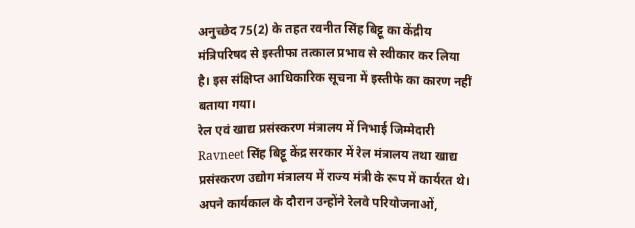अनुच्छेद 75(2) के तहत रवनीत सिंह बिट्टू का केंद्रीय मंत्रिपरिषद से इस्तीफा तत्काल प्रभाव से स्वीकार कर लिया है। इस संक्षिप्त आधिकारिक सूचना में इस्तीफे का कारण नहीं बताया गया।
रेल एवं खाद्य प्रसंस्करण मंत्रालय में निभाई जिम्मेदारी
Ravneet सिंह बिट्टू केंद्र सरकार में रेल मंत्रालय तथा खाद्य प्रसंस्करण उद्योग मंत्रालय में राज्य मंत्री के रूप में कार्यरत थे। अपने कार्यकाल के दौरान उन्होंने रेलवे परियोजनाओं,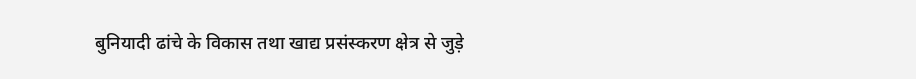बुनियादी ढांचे के विकास तथा खाद्य प्रसंस्करण क्षेत्र से जुड़े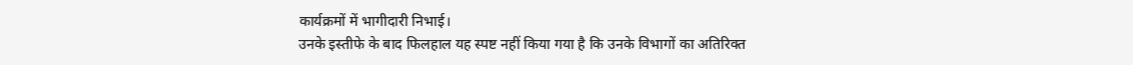कार्यक्रमों में भागीदारी निभाई।
उनके इस्तीफे के बाद फिलहाल यह स्पष्ट नहीं किया गया है कि उनके विभागों का अतिरिक्त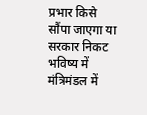प्रभार किसे सौंपा जाएगा या सरकार निकट भविष्य में मंत्रिमंडल में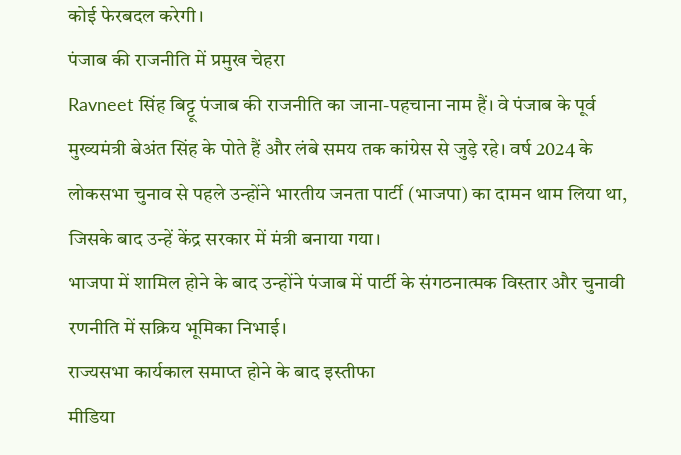कोई फेरबदल करेगी।
पंजाब की राजनीति में प्रमुख चेहरा
Ravneet सिंह बिट्टू पंजाब की राजनीति का जाना-पहचाना नाम हैं। वे पंजाब के पूर्व मुख्यमंत्री बेअंत सिंह के पोते हैं और लंबे समय तक कांग्रेस से जुड़े रहे। वर्ष 2024 के लोकसभा चुनाव से पहले उन्होंने भारतीय जनता पार्टी (भाजपा) का दामन थाम लिया था, जिसके बाद उन्हें केंद्र सरकार में मंत्री बनाया गया।
भाजपा में शामिल होने के बाद उन्होंने पंजाब में पार्टी के संगठनात्मक विस्तार और चुनावी रणनीति में सक्रिय भूमिका निभाई।
राज्यसभा कार्यकाल समाप्त होने के बाद इस्तीफा
मीडिया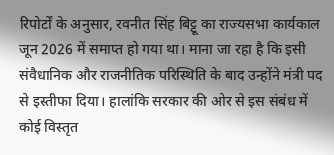रिपोर्टों के अनुसार, रवनीत सिंह बिट्टू का राज्यसभा कार्यकाल जून 2026 में समाप्त हो गया था। माना जा रहा है कि इसी संवैधानिक और राजनीतिक परिस्थिति के बाद उन्होंने मंत्री पद से इस्तीफा दिया। हालांकि सरकार की ओर से इस संबंध में कोई विस्तृत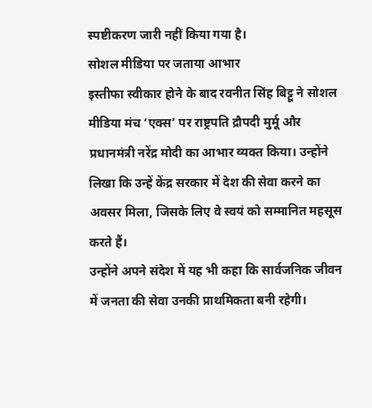स्पष्टीकरण जारी नहीं किया गया है।
सोशल मीडिया पर जताया आभार
इस्तीफा स्वीकार होने के बाद रवनीत सिंह बिट्टू ने सोशल मीडिया मंच ‘एक्स’ पर राष्ट्रपति द्रौपदी मुर्मू और प्रधानमंत्री नरेंद्र मोदी का आभार व्यक्त किया। उन्होंने लिखा कि उन्हें केंद्र सरकार में देश की सेवा करने का अवसर मिला, जिसके लिए वे स्वयं को सम्मानित महसूस करते हैं।
उन्होंने अपने संदेश में यह भी कहा कि सार्वजनिक जीवन में जनता की सेवा उनकी प्राथमिकता बनी रहेगी।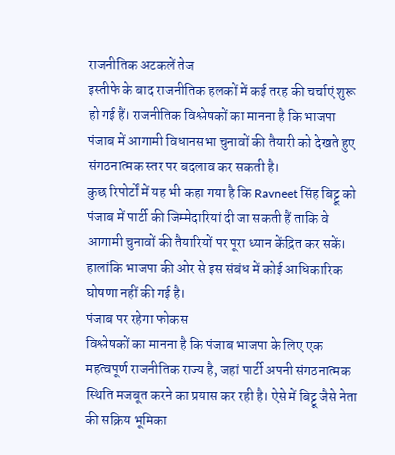राजनीतिक अटकलें तेज
इस्तीफे के बाद राजनीतिक हलकों में कई तरह की चर्चाएं शुरू हो गई हैं। राजनीतिक विश्लेषकों का मानना है कि भाजपा पंजाब में आगामी विधानसभा चुनावों की तैयारी को देखते हुए संगठनात्मक स्तर पर बदलाव कर सकती है।
कुछ रिपोर्टों में यह भी कहा गया है कि Ravneet सिंह बिट्टू को पंजाब में पार्टी की जिम्मेदारियां दी जा सकती हैं ताकि वे आगामी चुनावों की तैयारियों पर पूरा ध्यान केंद्रित कर सकें। हालांकि भाजपा की ओर से इस संबंध में कोई आधिकारिक घोषणा नहीं की गई है।
पंजाब पर रहेगा फोकस
विश्लेषकों का मानना है कि पंजाब भाजपा के लिए एक महत्वपूर्ण राजनीतिक राज्य है, जहां पार्टी अपनी संगठनात्मक स्थिति मजबूत करने का प्रयास कर रही है। ऐसे में बिट्टू जैसे नेता की सक्रिय भूमिका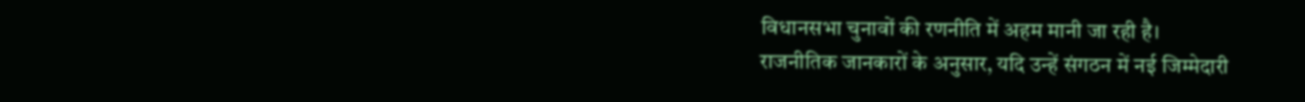विधानसभा चुनावों की रणनीति में अहम मानी जा रही है।
राजनीतिक जानकारों के अनुसार, यदि उन्हें संगठन में नई जिम्मेदारी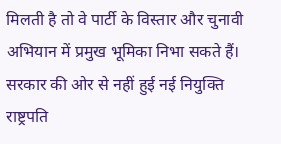मिलती है तो वे पार्टी के विस्तार और चुनावी अभियान में प्रमुख भूमिका निभा सकते हैं।
सरकार की ओर से नहीं हुई नई नियुक्ति
राष्ट्रपति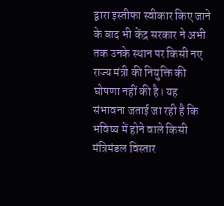द्वारा इस्तीफा स्वीकार किए जाने के बाद भी केंद्र सरकार ने अभी तक उनके स्थान पर किसी नए राज्य मंत्री की नियुक्ति की घोषणा नहीं की है। यह संभावना जताई जा रही है कि भविष्य में होने वाले किसी मंत्रिमंडल विस्तार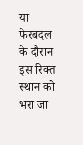या फेरबदल के दौरान इस रिक्त स्थान को भरा जा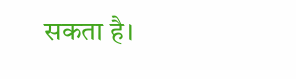सकता है।